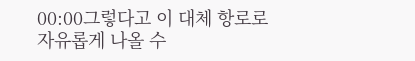00:00그렇다고 이 대체 항로로 자유롭게 나올 수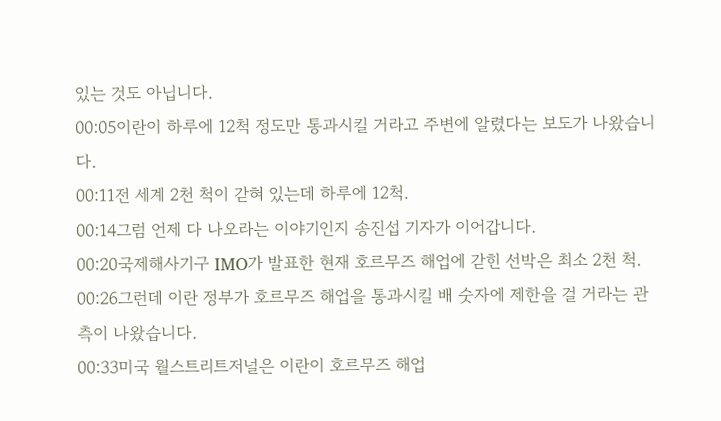있는 것도 아닙니다.
00:05이란이 하루에 12척 정도만 통과시킬 거라고 주변에 알렸다는 보도가 나왔습니다.
00:11전 세계 2천 척이 갇혀 있는데 하루에 12척.
00:14그럼 언제 다 나오라는 이야기인지 송진섭 기자가 이어갑니다.
00:20국제해사기구 IMO가 발표한 현재 호르무즈 해업에 갇힌 선박은 최소 2천 척.
00:26그런데 이란 정부가 호르무즈 해업을 통과시킬 배 숫자에 제한을 걸 거라는 관측이 나왔습니다.
00:33미국 월스트리트저널은 이란이 호르무즈 해업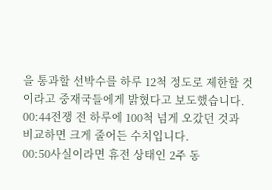을 통과할 선박수를 하루 12척 정도로 제한할 것이라고 중재국들에게 밝혔다고 보도했습니다.
00:44전쟁 전 하루에 100척 넘게 오갔던 것과 비교하면 크게 줄어든 수치입니다.
00:50사실이라면 휴전 상태인 2주 동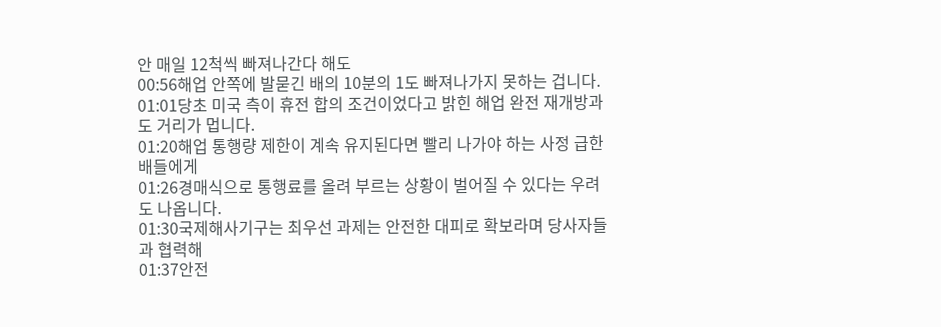안 매일 12척씩 빠져나간다 해도
00:56해업 안쪽에 발묻긴 배의 10분의 1도 빠져나가지 못하는 겁니다.
01:01당초 미국 측이 휴전 합의 조건이었다고 밝힌 해업 완전 재개방과도 거리가 멉니다.
01:20해업 통행량 제한이 계속 유지된다면 빨리 나가야 하는 사정 급한 배들에게
01:26경매식으로 통행료를 올려 부르는 상황이 벌어질 수 있다는 우려도 나옵니다.
01:30국제해사기구는 최우선 과제는 안전한 대피로 확보라며 당사자들과 협력해
01:37안전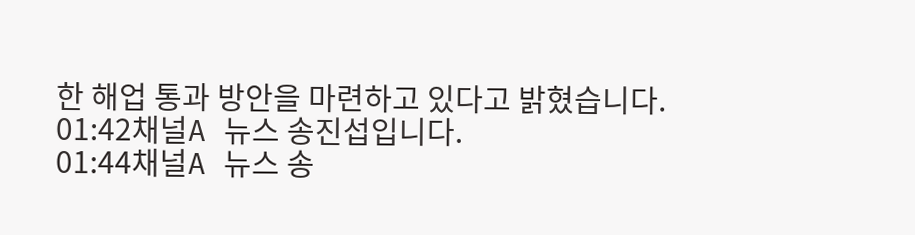한 해업 통과 방안을 마련하고 있다고 밝혔습니다.
01:42채널A 뉴스 송진섭입니다.
01:44채널A 뉴스 송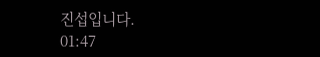진섭입니다.
01:47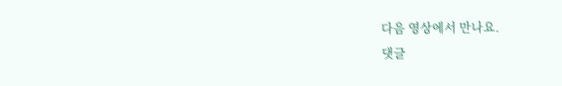다음 영상에서 만나요.
댓글